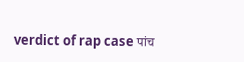verdict of rap case पांच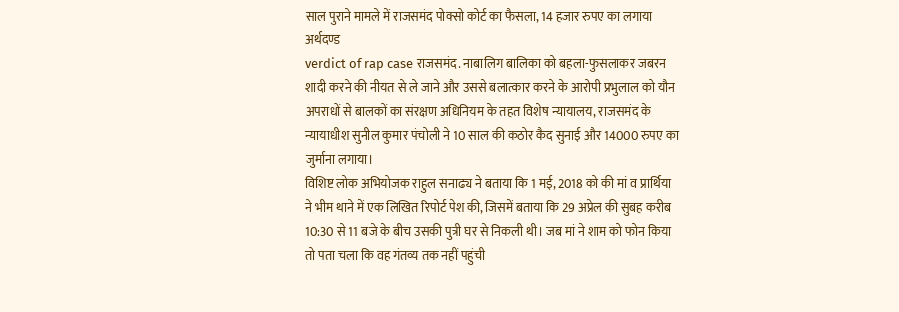साल पुराने मामले में राजसमंद पोक्सो कोर्ट का फैसला, 14 हजार रुपए का लगाया अर्थदण्ड
verdict of rap case राजसमंद. नाबालिग बालिका को बहला-फुसलाकर जबरन शादी करने की नीयत से ले जाने और उससे बलात्कार करने के आरोपी प्रभुलाल को यौन अपराधों से बालकों का संरक्षण अधिनियम के तहत विशेष न्यायालय, राजसमंद के न्यायाधीश सुनील कुमार पंचोली ने 10 साल की कठोर कैद सुनाई और 14000 रुपए का जुर्माना लगाया।
विशिष्ट लोक अभियोजक राहुल सनाढ्य ने बताया कि 1 मई, 2018 को की मां व प्रार्थिया ने भीम थाने में एक लिखित रिपोर्ट पेश की, जिसमें बताया कि 29 अप्रेल की सुबह करीब 10:30 से 11 बजे के बीच उसकी पुत्री घर से निकली थी। जब मां ने शाम को फोन किया तो पता चला कि वह गंतव्य तक नहीं पहुंची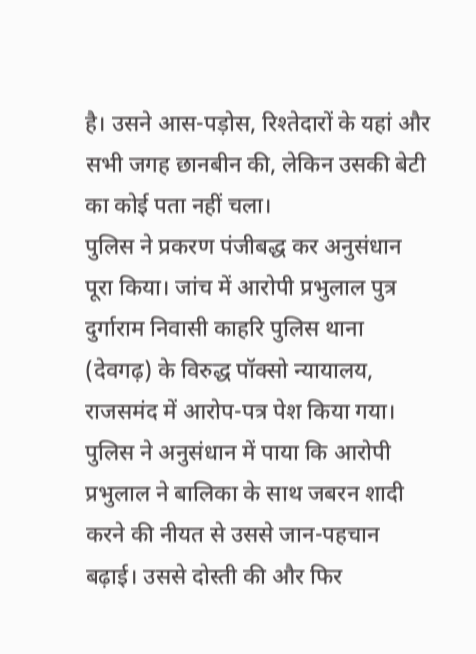है। उसने आस-पड़ोस, रिश्तेदारों के यहां और सभी जगह छानबीन की, लेकिन उसकी बेटी का कोई पता नहीं चला।
पुलिस ने प्रकरण पंजीबद्ध कर अनुसंधान पूरा किया। जांच में आरोपी प्रभुलाल पुत्र दुर्गाराम निवासी काहरि पुलिस थाना (देवगढ़) के विरुद्ध पॉक्सो न्यायालय, राजसमंद में आरोप-पत्र पेश किया गया। पुलिस ने अनुसंधान में पाया कि आरोपी प्रभुलाल ने बालिका के साथ जबरन शादी करने की नीयत से उससे जान-पहचान बढ़ाई। उससे दोस्ती की और फिर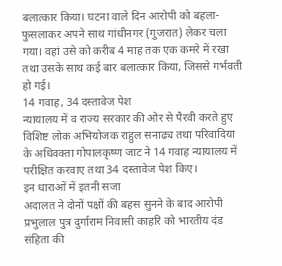बलात्कार किया। घटना वाले दिन आरोपी को बहला-फुसलाकर अपने साथ गांधीनगर (गुजरात) लेकर चला गया। वहां उसे को करीब 4 माह तक एक कमरे में रखा तथा उसके साथ कई बार बलात्कार किया, जिससे गर्भवती हो गई।
14 गवाह, 34 दस्तावेज पेश
न्यायालय में व राज्य सरकार की ओर से पैरवी करते हुए विशिष्ट लोक अभियोजक राहुल सनाढ्य तथा परिवादिया के अधिवक्ता गोपालकृष्ण जाट ने 14 गवाह न्यायालय में परीक्षित करवाए तथा 34 दस्तावेज पेश किए।
इन धाराओं में इतनी सजा
अदालत ने दोनों पक्षों की बहस सुनने के बाद आरोपी प्रभुलाल पुत्र दुर्गाराम निवासी काहरि को भारतीय दंड संहिता की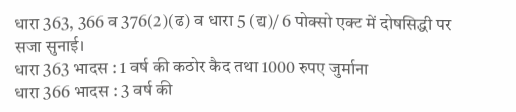धारा 363, 366 व 376(2)(ढ) व धारा 5 (द्य)/ 6 पोक्सो एक्ट में दोषसिद्धी पर सजा सुनाई।
धारा 363 भादस : 1 वर्ष की कठोर कैद तथा 1000 रुपए जुर्माना
धारा 366 भादस : 3 वर्ष की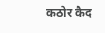कठोर कैद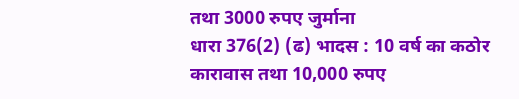तथा 3000 रुपए जुर्माना
धारा 376(2) (ढ) भादस : 10 वर्ष का कठोर कारावास तथा 10,000 रुपए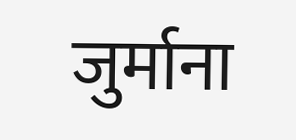जुर्माना